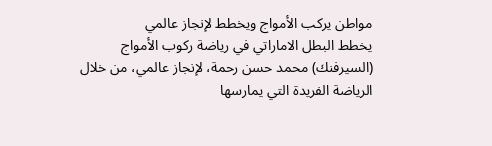مواطن يركب الأمواج ويخطط لإنجاز عالمي
يخطط البطل الاماراتي في رياضة ركوب الأمواج (السيرفنك) محمد حسن رحمة، لإنجاز عالمي، من خلال الرياضة الفريدة التي يمارسها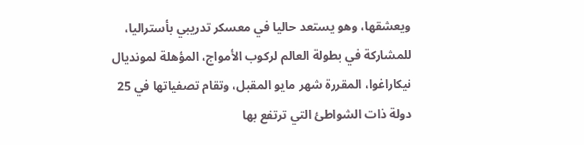ويعشقها، وهو يستعد حاليا في معسكر تدريبي بأستراليا، للمشاركة في بطولة العالم لركوب الأمواج، المؤهلة لمونديال نيكاراغوا، المقررة شهر مايو المقبل، وتقام تصفياتها في 25 دولة ذات الشواطئ التي ترتفع بها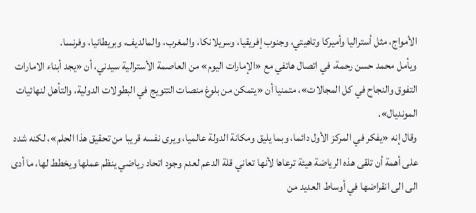الأمواج، مثل أستراليا وأميركا وتاهيتي، وجنوب إفريقيا، وسريلانكا، والمغرب، والمالديف، وبريطانيا، وفرنسا.
ويأمل محمد حسن رحمة، في اتصال هاتفي مع «الإمارات اليوم» من العاصمة الأسترالية سيدني، أن «يجد أبناء الامارات التفوق والنجاح في كل المجالات»، متمنيا أن «يتمكن من بلوغ منصات التتويج في البطولات الدولية، والتأهل لنهائيات المونديال».
وقال إنه «يفكر في المركز الأول دائما، وبما يليق ومكانة الدولة عالميا، ويرى نفسه قريبا من تحقيق هذا الحلم»، لكنه شدد على أهمة أن تلقى هذه الرياضة هيئة ترعاها لأنها تعاني قلة الدعم لعدم وجود اتحاد رياضي ينظم عملها ويخطط لها، ما أدى الى الى انقراضها في أوساط العديد من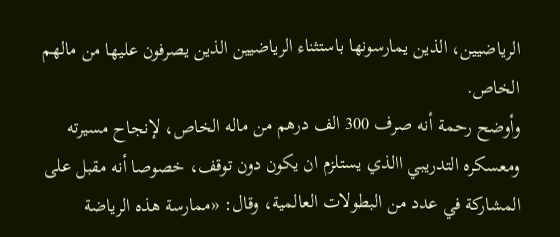الرياضيين، الذين يمارسونها باستثناء الرياضيين الذين يصرفون عليها من مالهم الخاص.
وأوضح رحمة أنه صرف 300 الف درهم من ماله الخاص، لإنجاح مسيرته ومعسكره التدريبي االذي يستلزم ان يكون دون توقف، خصوصا أنه مقبل على المشاركة في عدد من البطولات العالمية، وقال: «ممارسة هذه الرياضة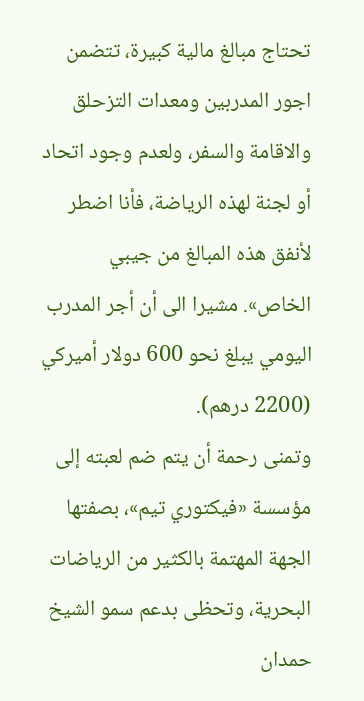تحتاج مبالغ مالية كبيرة، تتضمن اجور المدربين ومعدات التزحلق والاقامة والسفر، ولعدم وجود اتحاد أو لجنة لهذه الرياضة، فأنا اضطر لأنفق هذه المبالغ من جيبي الخاص». مشيرا الى أن أجر المدرب اليومي يبلغ نحو 600 دولار أميركي (2200 درهم).
وتمنى رحمة أن يتم ضم لعبته إلى مؤسسة «فيكتوري تيم»، بصفتها الجهة المهتمة بالكثير من الرياضات البحرية، وتحظى بدعم سمو الشيخ حمدان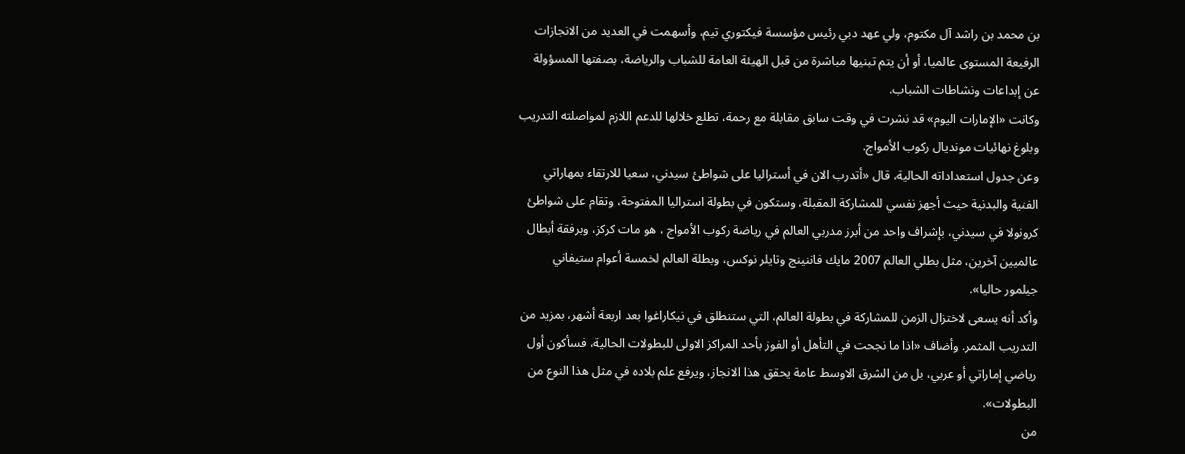بن محمد بن راشد آل مكتوم، ولي عهد دبي رئيس مؤسسة فيكتوري تيم، وأسهمت في العديد من الانجازات الرفيعة المستوى عالميا، أو أن يتم تبنيها مباشرة من قبل الهيئة العامة للشباب والرياضة، بصفتها المسؤولة عن إبداعات ونشاطات الشباب.
وكانت «الإمارات اليوم» قد نشرت في وقت سابق مقابلة مع رحمة، تطلع خلالها للدعم اللازم لمواصلته التدريب وبلوغ نهائيات مونديال ركوب الأمواج.
وعن جدول استعداداته الحالية، قال «أتدرب الان في أستراليا على شواطئ سيدني، سعيا للارتقاء بمهاراتي الفنية والبدنية حيث أجهز نفسي للمشاركة المقبلة، وستكون في بطولة استراليا المفتوحة، وتقام على شواطئ كرونولا في سيدني، بإشراف واحد من أبرز مدربي العالم في رياضة ركوب الأمواج ، هو مات كركز، وبرفقة أبطال عالميين آخرين، مثل بطلي العالم 2007 مايك فاننينج وتايلر نوكس، وبطلة العالم لخمسة أعوام ستيفاني جيلمور حاليا».
وأكد أنه يسعى لاختزال الزمن للمشاركة في بطولة العالم، التي ستنطلق في نيكاراغوا بعد اربعة أشهر، بمزيد من التدريب المثمر. وأضاف «اذا ما نجحت في التأهل أو الفوز بأحد المراكز الاولى للبطولات الحالية، فسأكون أول رياضي إماراتي أو عربي، بل من الشرق الاوسط عامة يحقق هذا الانجاز، ويرفع علم بلاده في مثل هذا النوع من البطولات».
من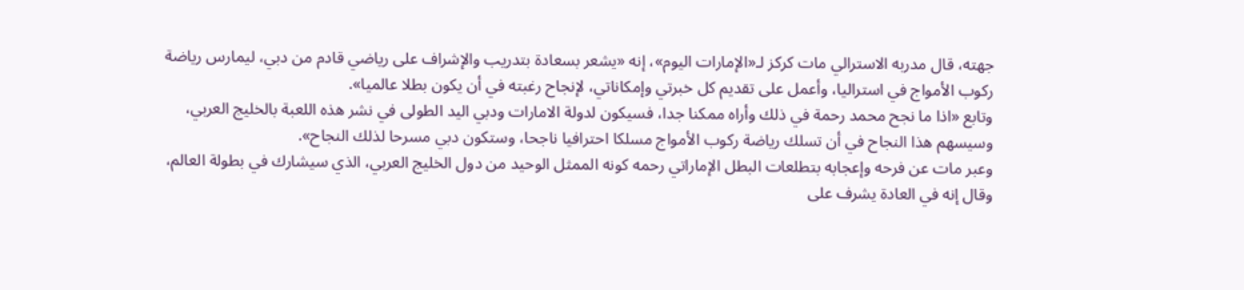جهته، قال مدربه الاسترالي مات كركز لـ«الإمارات اليوم»، إنه «يشعر بسعادة بتدريب والإشراف على رياضي قادم من دبي، ليمارس رياضة ركوب الأمواج في استراليا، وأعمل على تقديم كل خبرتي وإمكاناتي، لإنجاح رغبته في أن يكون بطلا عالميا».
وتابع «اذا ما نجح محمد رحمة في ذلك وأراه ممكنا جدا، فسيكون لدولة الامارات ودبي اليد الطولى في نشر هذه اللعبة بالخليج العربي، وسيسهم هذا النجاح في أن تسلك رياضة ركوب الأمواج مسلكا احترافيا ناجحا، وستكون دبي مسرحا لذلك النجاح».
وعبر مات عن فرحه وإعجابه بتطلعات البطل الإماراتي رحمه كونه الممثل الوحيد من دول الخليج العربي، الذي سيشارك في بطولة العالم، وقال إنه في العادة يشرف على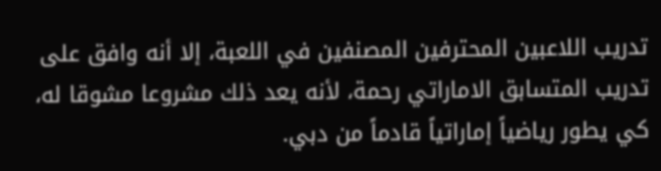تدريب اللاعبين المحترفين المصنفين في اللعبة، إلا أنه وافق على تدريب المتسابق الاماراتي رحمة، لأنه يعد ذلك مشروعا مشوقا له، كي يطور رياضياً إماراتياً قادماً من دبي.